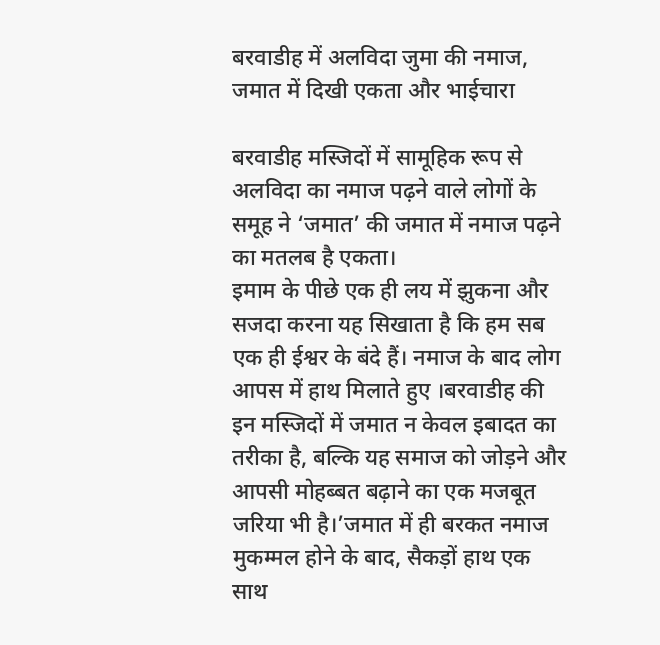बरवाडीह में अलविदा जुमा की नमाज, जमात में दिखी एकता और भाईचारा

बरवाडीह मस्जिदों में सामूहिक रूप से अलविदा का नमाज पढ़ने वाले लोगों के समूह ने ‘जमात’ की जमात में नमाज पढ़ने का मतलब है एकता।
इमाम के पीछे एक ही लय में झुकना और सजदा करना यह सिखाता है कि हम सब एक ही ईश्वर के बंदे हैं। नमाज के बाद लोग आपस में हाथ मिलाते हुए ।बरवाडीह की इन मस्जिदों में जमात न केवल इबादत का तरीका है, बल्कि यह समाज को जोड़ने और आपसी मोहब्बत बढ़ाने का एक मजबूत जरिया भी है।’जमात में ही बरकत नमाज मुकम्मल होने के बाद, सैकड़ों हाथ एक साथ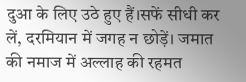दुआ के लिए उठे हुए हैं।सफें सीधी कर लें, दरमियान में जगह न छोड़ें। जमात की नमाज में अल्लाह की रहमत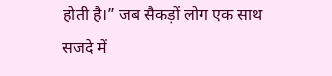होती है।” जब सैकड़ों लोग एक साथ सजदे में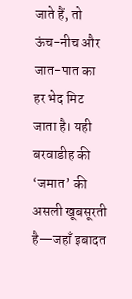जाते हैं, तो ऊंच-नीच और जात-पात का हर भेद मिट जाता है। यही बरवाडीह की ‘जमात’ की असली खूबसूरती है—जहाँ इबादत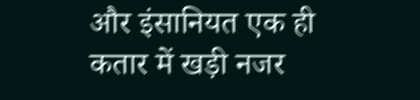और इंसानियत एक ही कतार में खड़ी नजर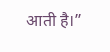आती है।”